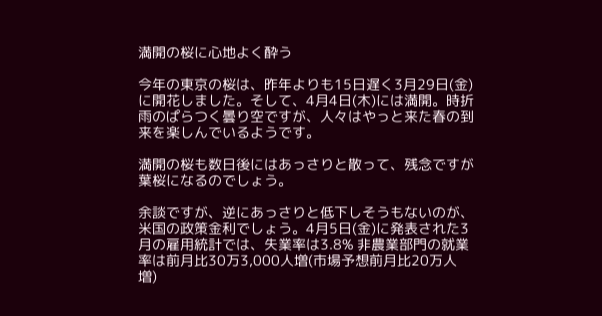満開の桜に心地よく酔う

今年の東京の桜は、昨年よりも15日遅く3月29日(金)に開花しました。そして、4月4日(木)には満開。時折雨のぱらつく曇り空ですが、人々はやっと来た春の到来を楽しんでいるようです。

満開の桜も数日後にはあっさりと散って、残念ですが葉桜になるのでしょう。

余談ですが、逆にあっさりと低下しそうもないのが、米国の政策金利でしょう。4月5日(金)に発表された3月の雇用統計では、失業率は3.8% 非農業部門の就業率は前月比30万3,000人増(市場予想前月比20万人増)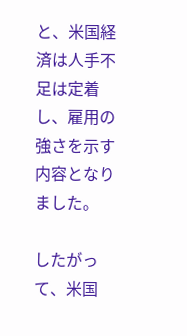と、米国経済は人手不足は定着し、雇用の強さを示す内容となりました。

したがって、米国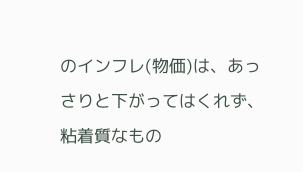のインフレ(物価)は、あっさりと下がってはくれず、粘着質なもの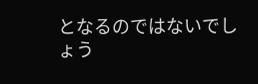となるのではないでしょう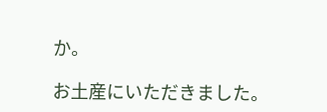か。

お土産にいただきました。